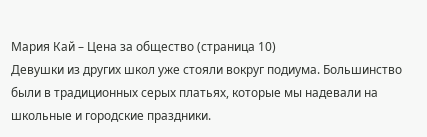Мария Кай – Цена за общество (страница 10)
Девушки из других школ уже стояли вокруг подиума. Большинство были в традиционных серых платьях, которые мы надевали на школьные и городские праздники.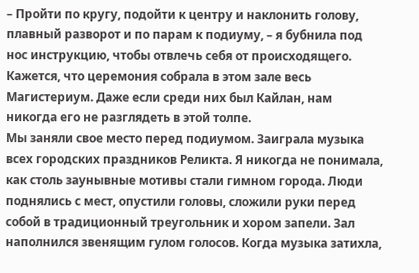– Пройти по кругу, подойти к центру и наклонить голову, плавный разворот и по парам к подиуму, – я бубнила под нос инструкцию, чтобы отвлечь себя от происходящего.
Кажется, что церемония собрала в этом зале весь Магистериум. Даже если среди них был Кайлан, нам никогда его не разглядеть в этой толпе.
Мы заняли свое место перед подиумом. Заиграла музыка всех городских праздников Реликта. Я никогда не понимала, как столь заунывные мотивы стали гимном города. Люди поднялись с мест, опустили головы, сложили руки перед собой в традиционный треугольник и хором запели. Зал наполнился звенящим гулом голосов. Когда музыка затихла,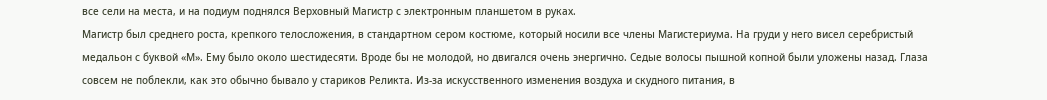все сели на места, и на подиум поднялся Верховный Магистр с электронным планшетом в руках.
Магистр был среднего роста, крепкого телосложения, в стандартном сером костюме, который носили все члены Магистериума. На груди у него висел серебристый медальон с буквой «М». Ему было около шестидесяти. Вроде бы не молодой, но двигался очень энергично. Седые волосы пышной копной были уложены назад. Глаза совсем не поблекли, как это обычно бывало у стариков Реликта. Из-за искусственного изменения воздуха и скудного питания, в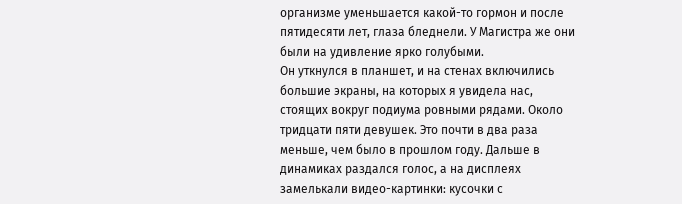организме уменьшается какой-то гормон и после пятидесяти лет, глаза бледнели. У Магистра же они были на удивление ярко голубыми.
Он уткнулся в планшет, и на стенах включились большие экраны, на которых я увидела нас, стоящих вокруг подиума ровными рядами. Около тридцати пяти девушек. Это почти в два раза меньше, чем было в прошлом году. Дальше в динамиках раздался голос, а на дисплеях замелькали видео-картинки: кусочки с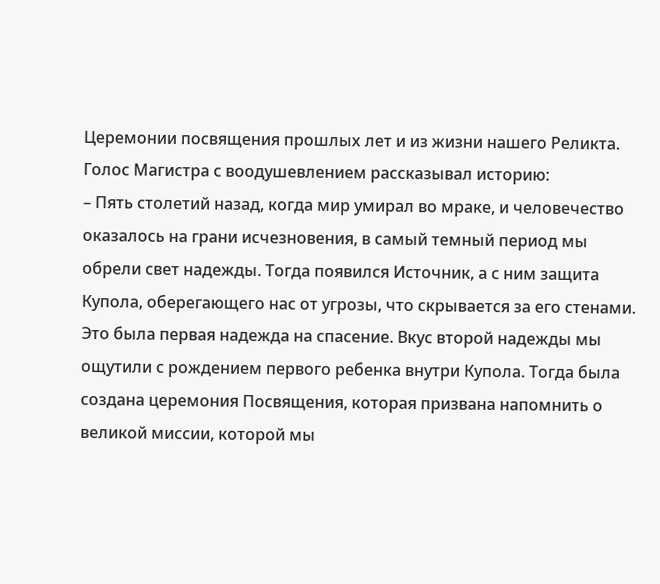Церемонии посвящения прошлых лет и из жизни нашего Реликта.
Голос Магистра с воодушевлением рассказывал историю:
– Пять столетий назад, когда мир умирал во мраке, и человечество оказалось на грани исчезновения, в самый темный период мы обрели свет надежды. Тогда появился Источник, а с ним защита Купола, оберегающего нас от угрозы, что скрывается за его стенами. Это была первая надежда на спасение. Вкус второй надежды мы ощутили с рождением первого ребенка внутри Купола. Тогда была создана церемония Посвящения, которая призвана напомнить о великой миссии, которой мы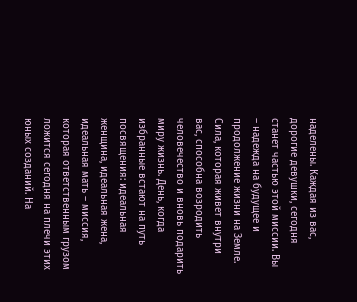наделены. Каждая из вас, дорогие девушки, сегодня станет частью этой миссии. Вы – надежда на будущее и продолжение жизни на Земле. Сила, которая живет внутри вас, способна возродить человечество и вновь подарить миру жизнь. День, когда избранные встают на путь посвящения: идеальная женщина, идеальная жена, идеальная мать – миссия, которая ответственным грузом ложится сегодня на плечи этих юных созданий. На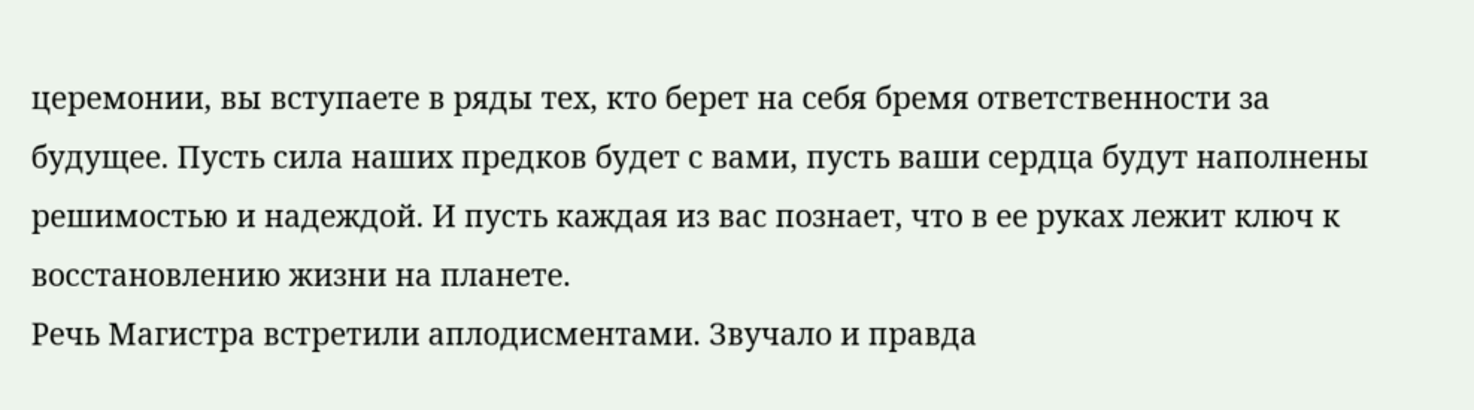церемонии, вы вступаете в ряды тех, кто берет на себя бремя ответственности за будущее. Пусть сила наших предков будет с вами, пусть ваши сердца будут наполнены решимостью и надеждой. И пусть каждая из вас познает, что в ее руках лежит ключ к восстановлению жизни на планете.
Речь Магистра встретили аплодисментами. Звучало и правда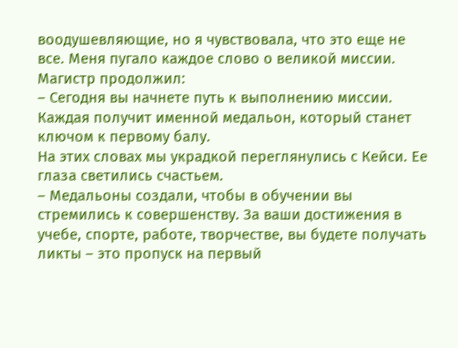воодушевляющие, но я чувствовала, что это еще не все. Меня пугало каждое слово о великой миссии.
Магистр продолжил:
– Сегодня вы начнете путь к выполнению миссии. Каждая получит именной медальон, который станет ключом к первому балу.
На этих словах мы украдкой переглянулись с Кейси. Ее глаза светились счастьем.
– Медальоны создали, чтобы в обучении вы стремились к совершенству. За ваши достижения в учебе, спорте, работе, творчестве, вы будете получать ликты – это пропуск на первый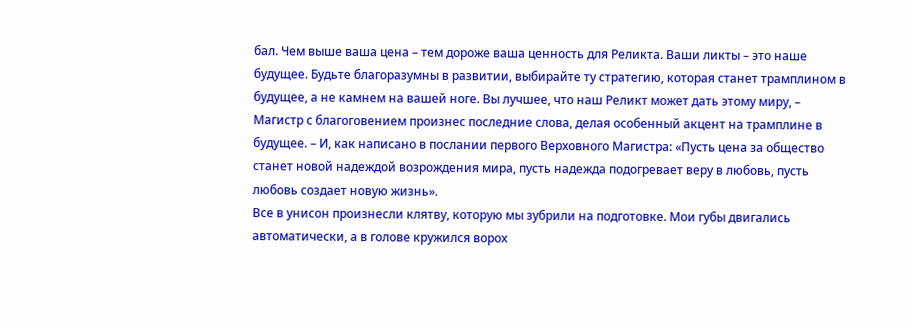бал. Чем выше ваша цена – тем дороже ваша ценность для Реликта. Ваши ликты – это наше будущее. Будьте благоразумны в развитии, выбирайте ту стратегию, которая станет трамплином в будущее, а не камнем на вашей ноге. Вы лучшее, что наш Реликт может дать этому миру, – Магистр с благоговением произнес последние слова, делая особенный акцент на трамплине в будущее. – И, как написано в послании первого Верховного Магистра: «Пусть цена за общество станет новой надеждой возрождения мира, пусть надежда подогревает веру в любовь, пусть любовь создает новую жизнь».
Все в унисон произнесли клятву, которую мы зубрили на подготовке. Мои губы двигались автоматически, а в голове кружился ворох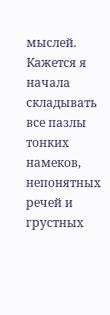мыслей. Кажется я начала складывать все пазлы тонких намеков, непонятных речей и грустных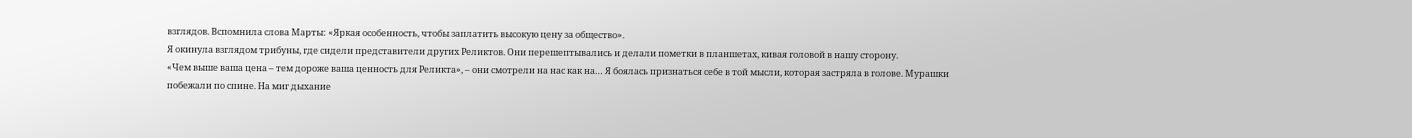взглядов. Вспомнила слова Марты: «Яркая особенность, чтобы заплатить высокую цену за общество».
Я окинула взглядом трибуны, где сидели представители других Реликтов. Они перешептывались и делали пометки в планшетах, кивая головой в нашу сторону.
«Чем выше ваша цена – тем дороже ваша ценность для Реликта», – они смотрели на нас как на… Я боялась признаться себе в той мысли, которая застряла в голове. Мурашки побежали по спине. На миг дыхание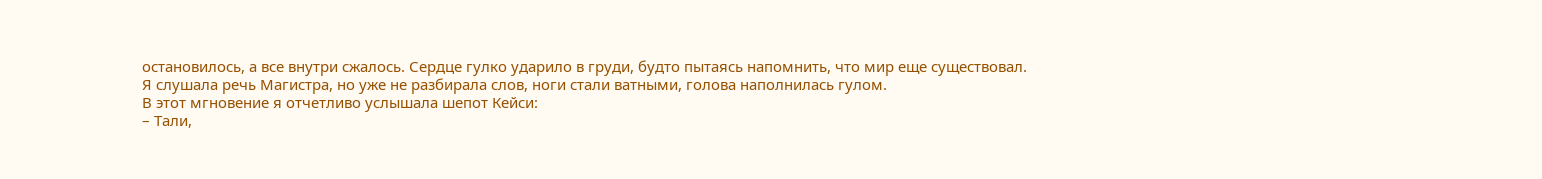остановилось, а все внутри сжалось. Сердце гулко ударило в груди, будто пытаясь напомнить, что мир еще существовал.
Я слушала речь Магистра, но уже не разбирала слов, ноги стали ватными, голова наполнилась гулом.
В этот мгновение я отчетливо услышала шепот Кейси:
– Тали,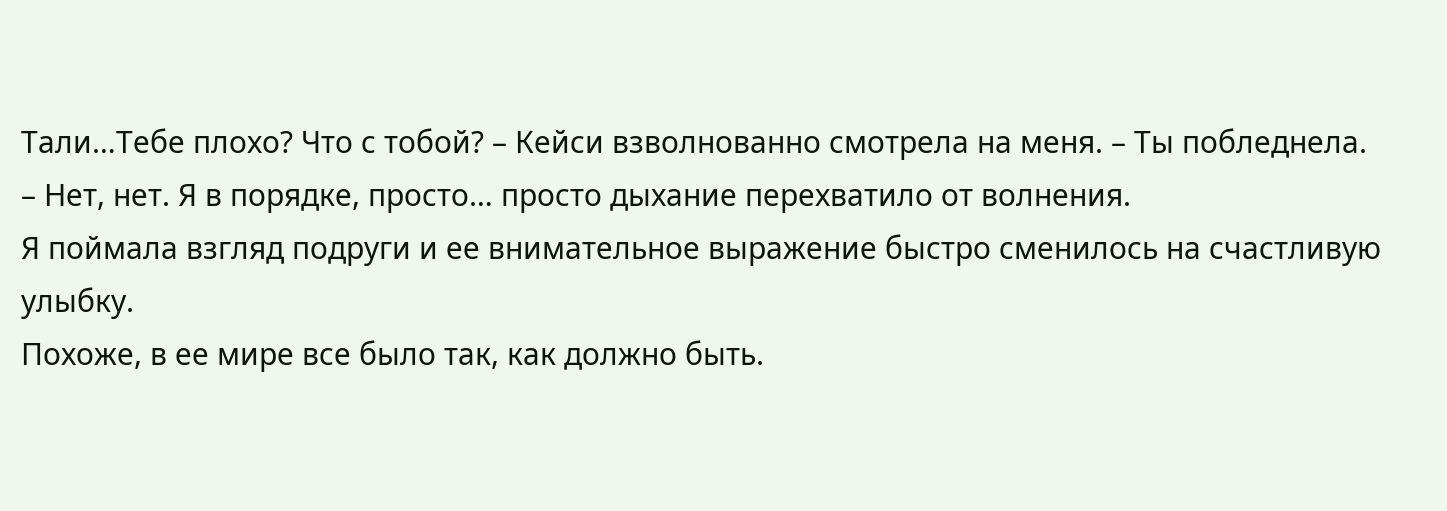Тали…Тебе плохо? Что с тобой? – Кейси взволнованно смотрела на меня. – Ты побледнела.
– Нет, нет. Я в порядке, просто… просто дыхание перехватило от волнения.
Я поймала взгляд подруги и ее внимательное выражение быстро сменилось на счастливую улыбку.
Похоже, в ее мире все было так, как должно быть.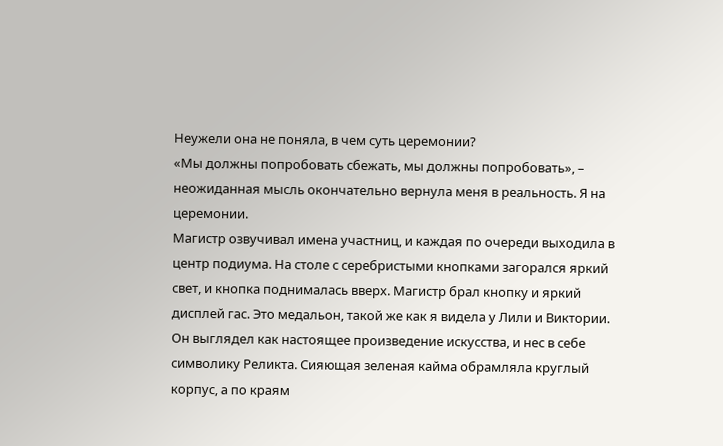Неужели она не поняла, в чем суть церемонии?
«Мы должны попробовать сбежать, мы должны попробовать», – неожиданная мысль окончательно вернула меня в реальность. Я на церемонии.
Магистр озвучивал имена участниц, и каждая по очереди выходила в центр подиума. На столе с серебристыми кнопками загорался яркий свет, и кнопка поднималась вверх. Магистр брал кнопку и яркий дисплей гас. Это медальон, такой же как я видела у Лили и Виктории.
Он выглядел как настоящее произведение искусства, и нес в себе символику Реликта. Сияющая зеленая кайма обрамляла круглый корпус, а по краям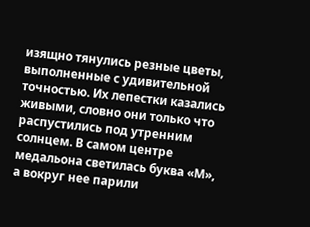изящно тянулись резные цветы, выполненные с удивительной точностью. Их лепестки казались живыми, словно они только что распустились под утренним солнцем. В самом центре медальона светилась буква «М», а вокруг нее парили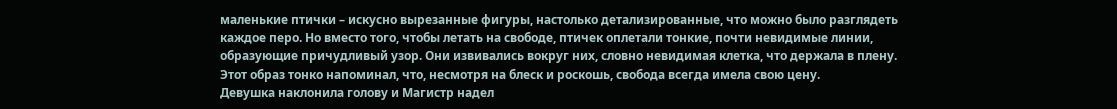маленькие птички – искусно вырезанные фигуры, настолько детализированные, что можно было разглядеть каждое перо. Но вместо того, чтобы летать на свободе, птичек оплетали тонкие, почти невидимые линии, образующие причудливый узор. Они извивались вокруг них, словно невидимая клетка, что держала в плену. Этот образ тонко напоминал, что, несмотря на блеск и роскошь, свобода всегда имела свою цену.
Девушка наклонила голову и Магистр надел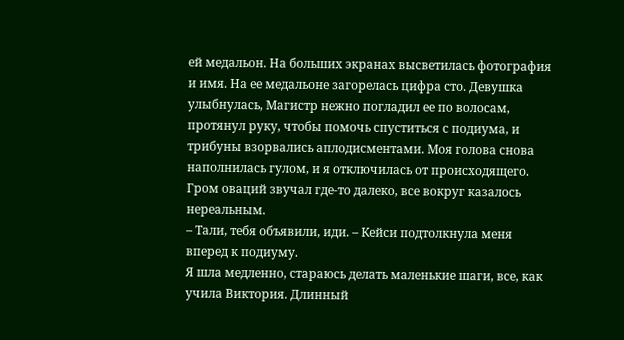ей медальон. На больших экранах высветилась фотография и имя. На ее медальоне загорелась цифра сто. Девушка улыбнулась, Магистр нежно погладил ее по волосам, протянул руку, чтобы помочь спуститься с подиума, и трибуны взорвались аплодисментами. Моя голова снова наполнилась гулом, и я отключилась от происходящего. Гром оваций звучал где-то далеко, все вокруг казалось нереальным.
– Тали, тебя объявили, иди. – Кейси подтолкнула меня вперед к подиуму.
Я шла медленно, стараюсь делать маленькие шаги, все, как учила Виктория. Длинный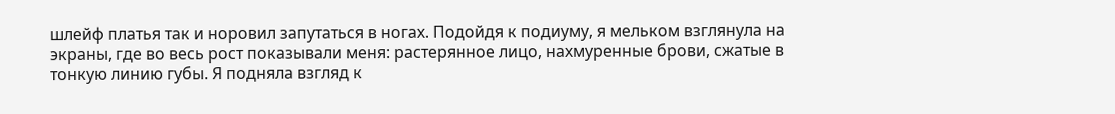шлейф платья так и норовил запутаться в ногах. Подойдя к подиуму, я мельком взглянула на экраны, где во весь рост показывали меня: растерянное лицо, нахмуренные брови, сжатые в тонкую линию губы. Я подняла взгляд к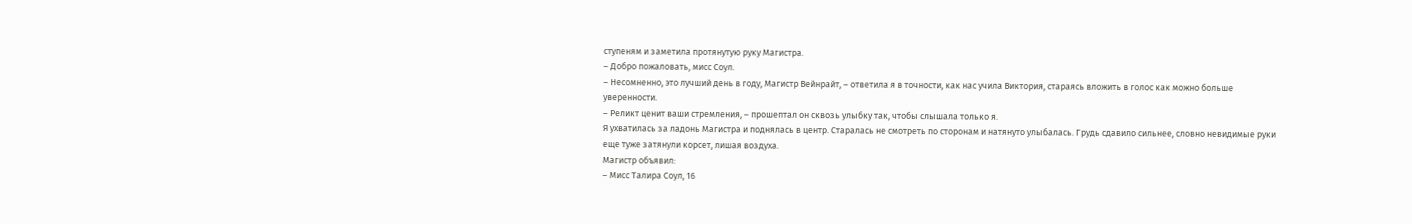ступеням и заметила протянутую руку Магистра.
– Добро пожаловать, мисс Соул.
– Несомненно, это лучший день в году, Магистр Вейнрайт, – ответила я в точности, как нас учила Виктория, стараясь вложить в голос как можно больше уверенности.
– Реликт ценит ваши стремления, – прошептал он сквозь улыбку так, чтобы слышала только я.
Я ухватилась за ладонь Магистра и поднялась в центр. Старалась не смотреть по сторонам и натянуто улыбалась. Грудь сдавило сильнее, словно невидимые руки еще туже затянули корсет, лишая воздуха.
Магистр объявил:
– Мисс Талира Соул, 16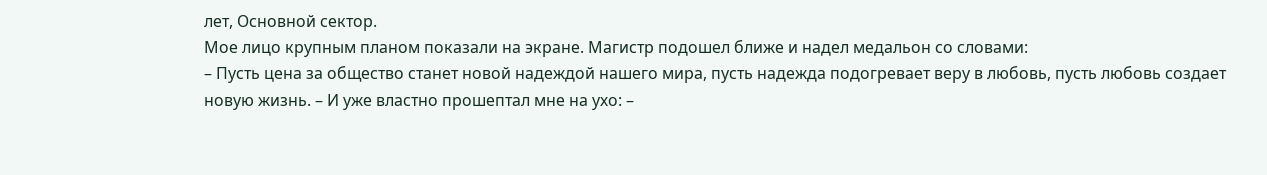лет, Основной сектор.
Мое лицо крупным планом показали на экране. Магистр подошел ближе и надел медальон со словами:
– Пусть цена за общество станет новой надеждой нашего мира, пусть надежда подогревает веру в любовь, пусть любовь создает новую жизнь. – И уже властно прошептал мне на ухо: –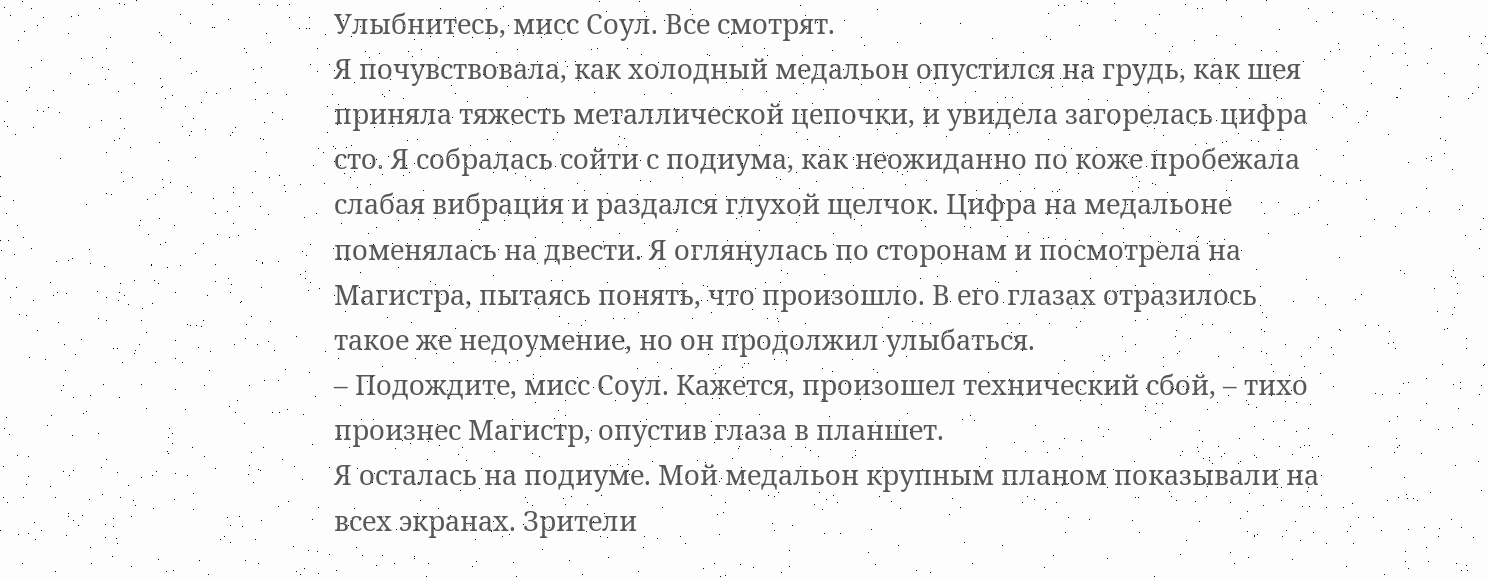Улыбнитесь, мисс Соул. Все смотрят.
Я почувствовала, как холодный медальон опустился на грудь, как шея приняла тяжесть металлической цепочки, и увидела загорелась цифра сто. Я собралась сойти с подиума, как неожиданно по коже пробежала слабая вибрация и раздался глухой щелчок. Цифра на медальоне поменялась на двести. Я оглянулась по сторонам и посмотрела на Магистра, пытаясь понять, что произошло. В его глазах отразилось такое же недоумение, но он продолжил улыбаться.
– Подождите, мисс Соул. Кажется, произошел технический сбой, – тихо произнес Магистр, опустив глаза в планшет.
Я осталась на подиуме. Мой медальон крупным планом показывали на всех экранах. Зрители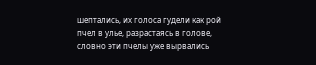шептались, их голоса гудели как рой пчел в улье, разрастаясь в голове, словно эти пчелы уже вырвались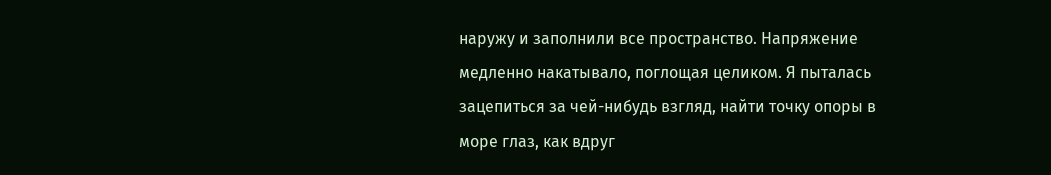наружу и заполнили все пространство. Напряжение медленно накатывало, поглощая целиком. Я пыталась зацепиться за чей-нибудь взгляд, найти точку опоры в море глаз, как вдруг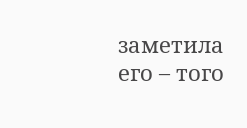заметила его – того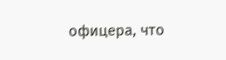офицера, что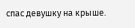спас девушку на крыше.